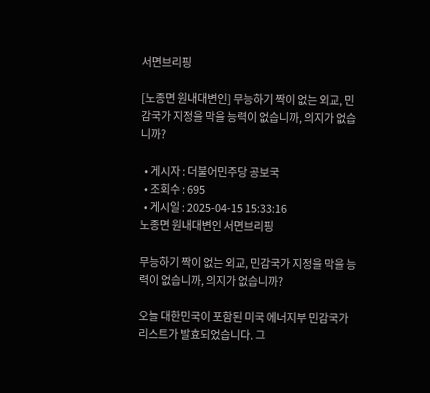서면브리핑

[노종면 원내대변인] 무능하기 짝이 없는 외교, 민감국가 지정을 막을 능력이 없습니까, 의지가 없습니까?

  • 게시자 : 더불어민주당 공보국
  • 조회수 : 695
  • 게시일 : 2025-04-15 15:33:16
노종면 원내대변인 서면브리핑

무능하기 짝이 없는 외교, 민감국가 지정을 막을 능력이 없습니까, 의지가 없습니까?

오늘 대한민국이 포함된 미국 에너지부 민감국가 리스트가 발효되었습니다. 그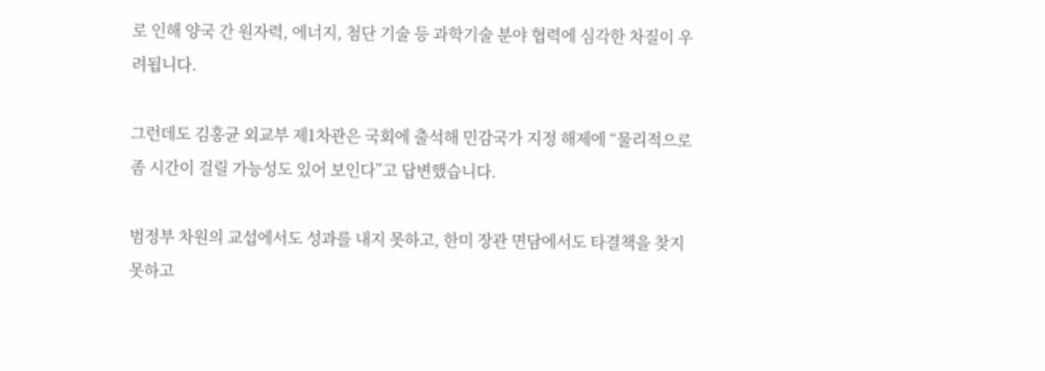로 인해 양국 간 원자력, 에너지, 첨단 기술 등 과학기술 분야 협력에 심각한 차질이 우려됩니다.

그런데도 김홍균 외교부 제1차관은 국회에 출석해 민감국가 지정 해제에 “물리적으로 좀 시간이 걸릴 가능성도 있어 보인다”고 답변했습니다.

범정부 차원의 교섭에서도 성과를 내지 못하고, 한미 장관 면담에서도 타결책을 찾지 못하고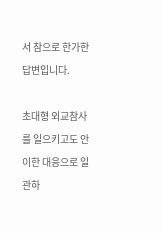서 참으로 한가한 답변입니다.

초대형 외교참사를 일으키고도 안이한 대응으로 일관하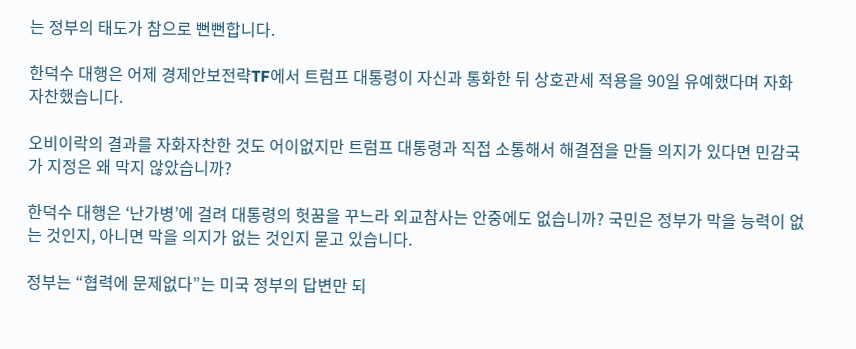는 정부의 태도가 참으로 뻔뻔합니다.

한덕수 대행은 어제 경제안보전략TF에서 트럼프 대통령이 자신과 통화한 뒤 상호관세 적용을 90일 유예했다며 자화자찬했습니다.

오비이락의 결과를 자화자찬한 것도 어이없지만 트럼프 대통령과 직접 소통해서 해결점을 만들 의지가 있다면 민감국가 지정은 왜 막지 않았습니까?

한덕수 대행은 ‘난가병’에 걸려 대통령의 헛꿈을 꾸느라 외교참사는 안중에도 없습니까? 국민은 정부가 막을 능력이 없는 것인지, 아니면 막을 의지가 없는 것인지 묻고 있습니다.

정부는 “협력에 문제없다”는 미국 정부의 답변만 되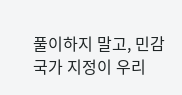풀이하지 말고, 민감국가 지정이 우리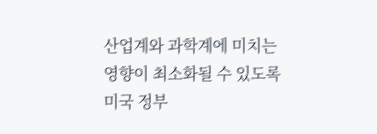산업계와 과학계에 미치는 영향이 최소화될 수 있도록 미국 정부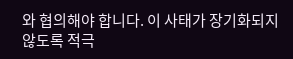와 협의해야 합니다. 이 사태가 장기화되지 않도록 적극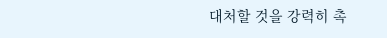대처할 것을 강력히 촉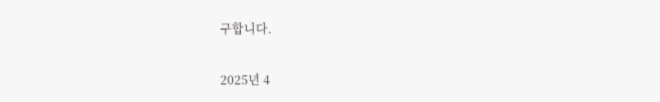구합니다.

2025년 4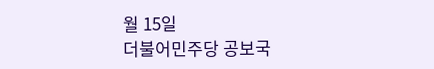월 15일
더불어민주당 공보국